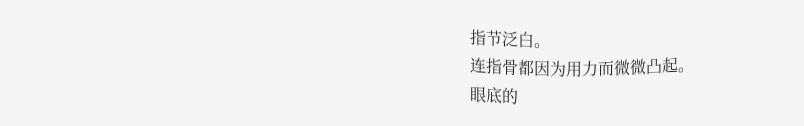指节泛白。
连指骨都因为用力而微微凸起。
眼底的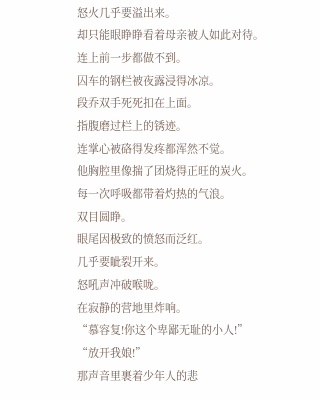怒火几乎要溢出来。
却只能眼睁睁看着母亲被人如此对待。
连上前一步都做不到。
囚车的钢栏被夜露浸得冰凉。
段乔双手死死扣在上面。
指腹磨过栏上的锈迹。
连掌心被硌得发疼都浑然不觉。
他胸腔里像揣了团烧得正旺的炭火。
每一次呼吸都带着灼热的气浪。
双目圆睁。
眼尾因极致的愤怒而泛红。
几乎要眦裂开来。
怒吼声冲破喉咙。
在寂静的营地里炸响。
“慕容复!你这个卑鄙无耻的小人!”
“放开我娘!”
那声音里裹着少年人的悲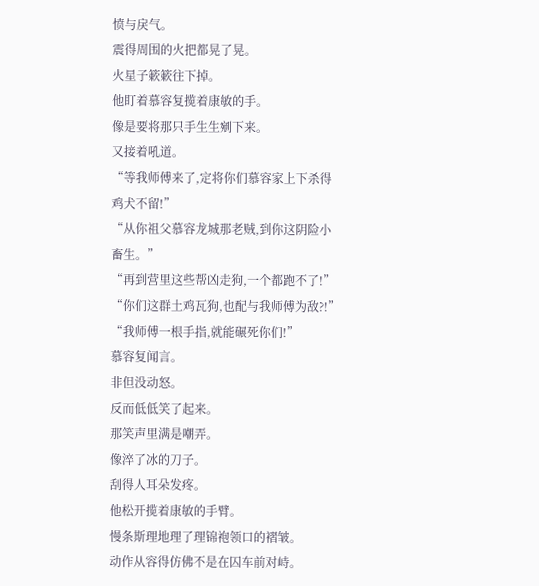愤与戾气。
震得周围的火把都晃了晃。
火星子簌簌往下掉。
他盯着慕容复揽着康敏的手。
像是要将那只手生生剜下来。
又接着吼道。
“等我师傅来了,定将你们慕容家上下杀得鸡犬不留!”
“从你祖父慕容龙城那老贼,到你这阴险小畜生。”
“再到营里这些帮凶走狗,一个都跑不了!”
“你们这群土鸡瓦狗,也配与我师傅为敌?!”
“我师傅一根手指,就能碾死你们!”
慕容复闻言。
非但没动怒。
反而低低笑了起来。
那笑声里满是嘲弄。
像淬了冰的刀子。
刮得人耳朵发疼。
他松开揽着康敏的手臂。
慢条斯理地理了理锦袍领口的褶皱。
动作从容得仿佛不是在囚车前对峙。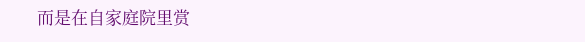而是在自家庭院里赏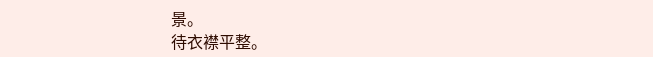景。
待衣襟平整。